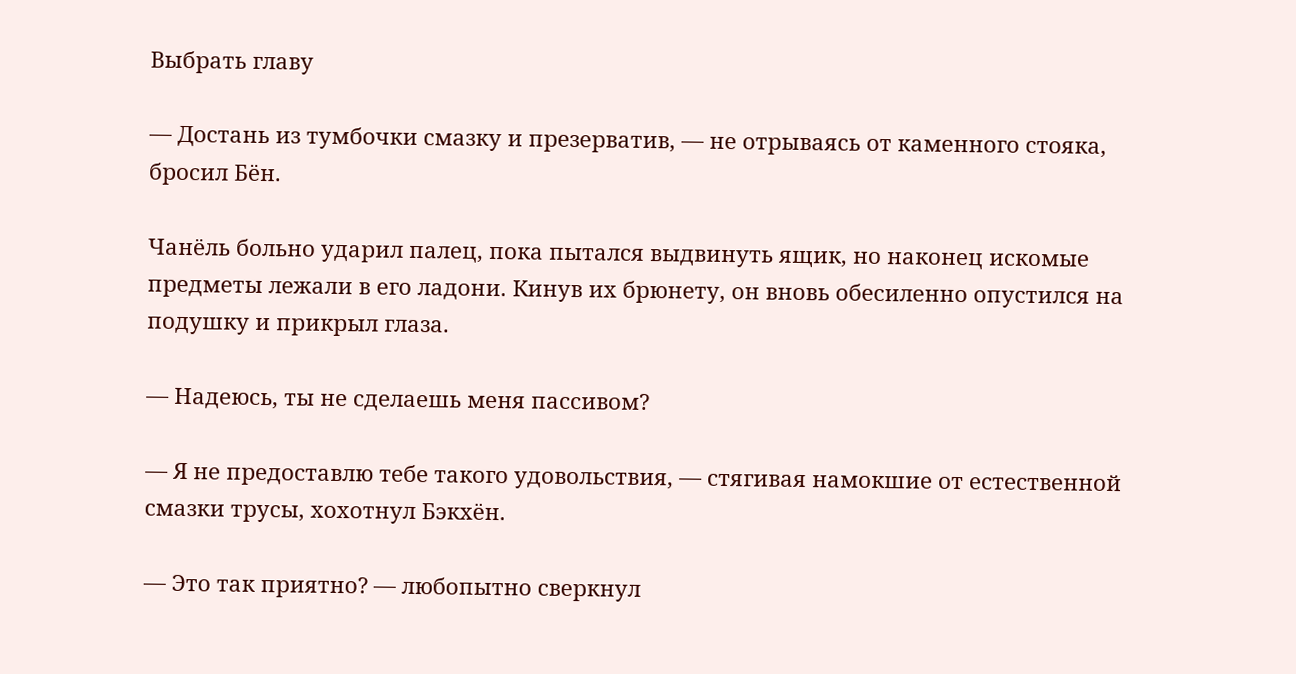Выбрать главу

— Достань из тумбочки смазку и презерватив, — не отрываясь от каменного стояка, бросил Бён.

Чанёль больно ударил палец, пока пытался выдвинуть ящик, но наконец искомые предметы лежали в его ладони. Кинув их брюнету, он вновь обесиленно опустился на подушку и прикрыл глаза.

— Надеюсь, ты не сделаешь меня пассивом?

— Я не предоставлю тебе такого удовольствия, — стягивая намокшие от естественной смазки трусы, хохотнул Бэкхён.

— Это так приятно? — любопытно сверкнул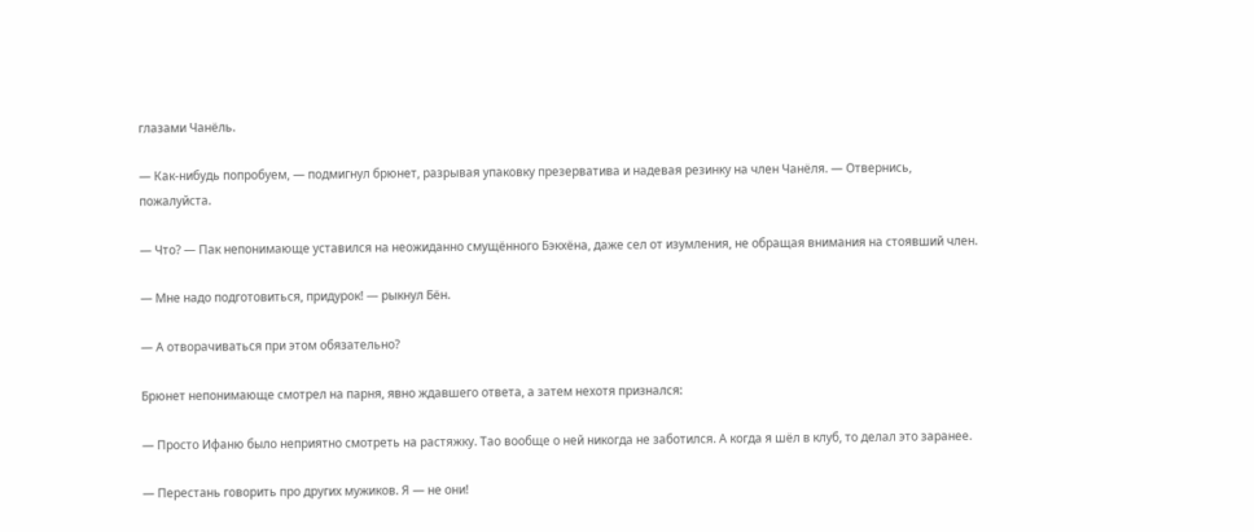глазами Чанёль.

— Как-нибудь попробуем, — подмигнул брюнет, разрывая упаковку презерватива и надевая резинку на член Чанёля. — Отвернись, пожалуйста.

— Что? — Пак непонимающе уставился на неожиданно смущённого Бэкхёна, даже сел от изумления, не обращая внимания на стоявший член.

— Мне надо подготовиться, придурок! — рыкнул Бён.

— А отворачиваться при этом обязательно?

Брюнет непонимающе смотрел на парня, явно ждавшего ответа, а затем нехотя признался:

— Просто Ифаню было неприятно смотреть на растяжку. Тао вообще о ней никогда не заботился. А когда я шёл в клуб, то делал это заранее.

— Перестань говорить про других мужиков. Я — не они!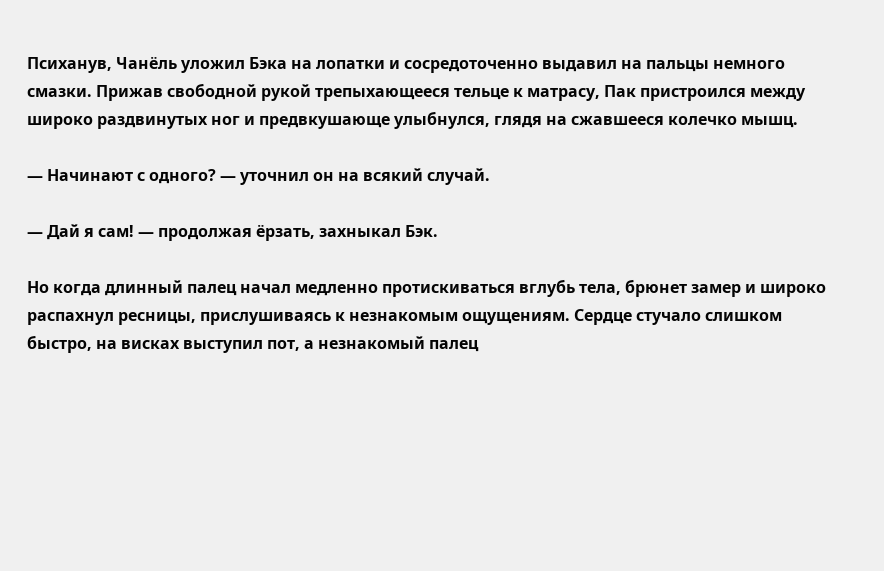Психанув, Чанёль уложил Бэка на лопатки и сосредоточенно выдавил на пальцы немного смазки. Прижав свободной рукой трепыхающееся тельце к матрасу, Пак пристроился между широко раздвинутых ног и предвкушающе улыбнулся, глядя на сжавшееся колечко мышц.

— Начинают с одного? — уточнил он на всякий случай.

— Дай я сам! — продолжая ёрзать, захныкал Бэк.

Но когда длинный палец начал медленно протискиваться вглубь тела, брюнет замер и широко распахнул ресницы, прислушиваясь к незнакомым ощущениям. Сердце стучало слишком быстро, на висках выступил пот, а незнакомый палец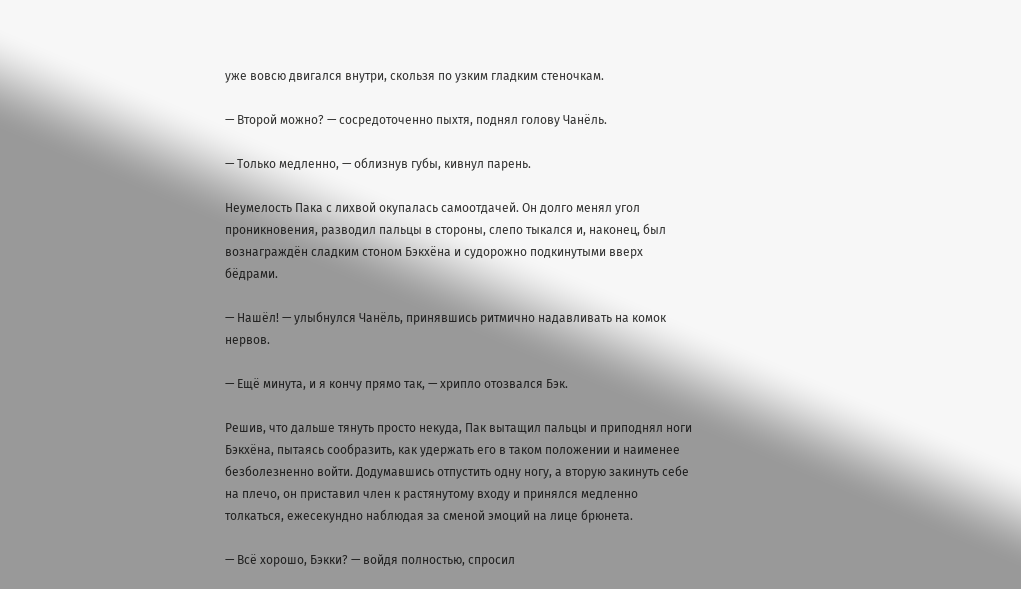уже вовсю двигался внутри, скользя по узким гладким стеночкам.

— Второй можно? — сосредоточенно пыхтя, поднял голову Чанёль.

— Только медленно, — облизнув губы, кивнул парень.

Неумелость Пака с лихвой окупалась самоотдачей. Он долго менял угол проникновения, разводил пальцы в стороны, слепо тыкался и, наконец, был вознаграждён сладким стоном Бэкхёна и судорожно подкинутыми вверх бёдрами.

— Нашёл! — улыбнулся Чанёль, принявшись ритмично надавливать на комок нервов.

— Ещё минута, и я кончу прямо так, — хрипло отозвался Бэк.

Решив, что дальше тянуть просто некуда, Пак вытащил пальцы и приподнял ноги Бэкхёна, пытаясь сообразить, как удержать его в таком положении и наименее безболезненно войти. Додумавшись отпустить одну ногу, а вторую закинуть себе на плечо, он приставил член к растянутому входу и принялся медленно толкаться, ежесекундно наблюдая за сменой эмоций на лице брюнета.

— Всё хорошо, Бэкки? — войдя полностью, спросил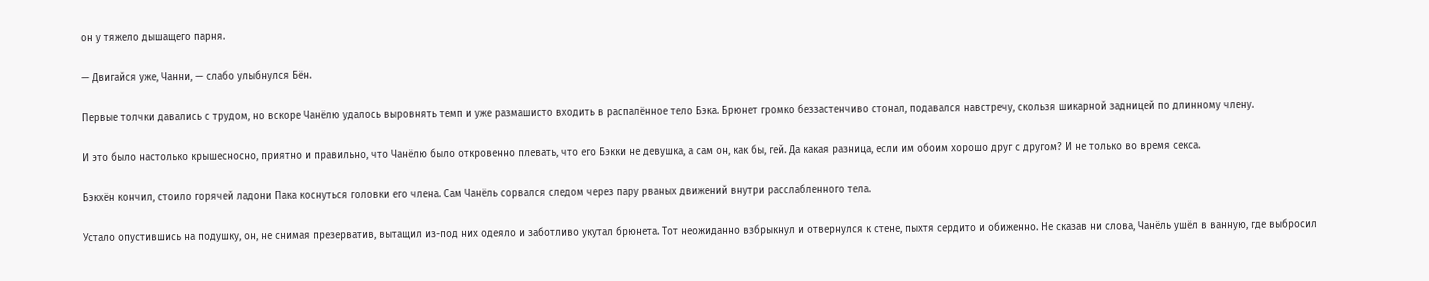он у тяжело дышащего парня.

— Двигайся уже, Чанни, — слабо улыбнулся Бён.

Первые толчки давались с трудом, но вскоре Чанёлю удалось выровнять темп и уже размашисто входить в распалённое тело Бэка. Брюнет громко беззастенчиво стонал, подавался навстречу, скользя шикарной задницей по длинному члену.

И это было настолько крышесносно, приятно и правильно, что Чанёлю было откровенно плевать, что его Бэкки не девушка, а сам он, как бы, гей. Да какая разница, если им обоим хорошо друг с другом? И не только во время секса.

Бэкхён кончил, стоило горячей ладони Пака коснуться головки его члена. Сам Чанёль сорвался следом через пару рваных движений внутри расслабленного тела.

Устало опустившись на подушку, он, не снимая презерватив, вытащил из-под них одеяло и заботливо укутал брюнета. Тот неожиданно взбрыкнул и отвернулся к стене, пыхтя сердито и обиженно. Не сказав ни слова, Чанёль ушёл в ванную, где выбросил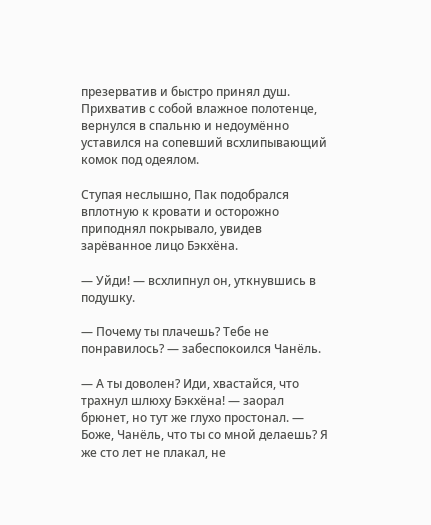презерватив и быстро принял душ. Прихватив с собой влажное полотенце, вернулся в спальню и недоумённо уставился на сопевший всхлипывающий комок под одеялом.

Ступая неслышно, Пак подобрался вплотную к кровати и осторожно приподнял покрывало, увидев зарёванное лицо Бэкхёна.

— Уйди! — всхлипнул он, уткнувшись в подушку.

— Почему ты плачешь? Тебе не понравилось? — забеспокоился Чанёль.

— А ты доволен? Иди, хвастайся, что трахнул шлюху Бэкхёна! — заорал брюнет, но тут же глухо простонал. — Боже, Чанёль, что ты со мной делаешь? Я же сто лет не плакал, не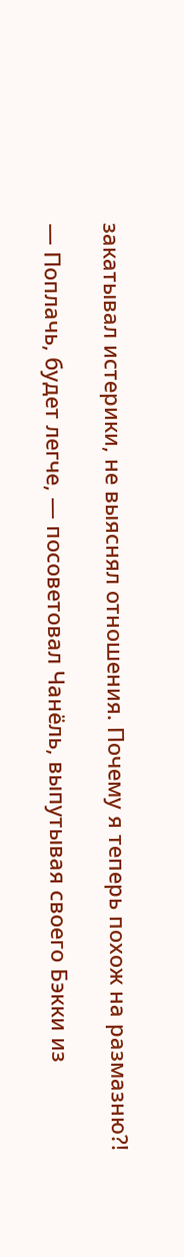закатывал истерики, не выяснял отношения. Почему я теперь похож на размазню?!

— Поплачь, будет легче, — посоветовал Чанёль, выпутывая своего Бэкки из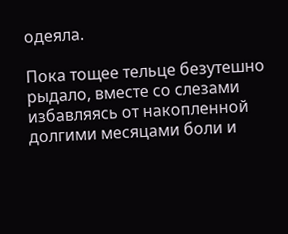одеяла.

Пока тощее тельце безутешно рыдало, вместе со слезами избавляясь от накопленной долгими месяцами боли и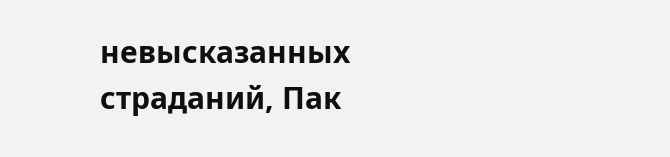невысказанных страданий, Пак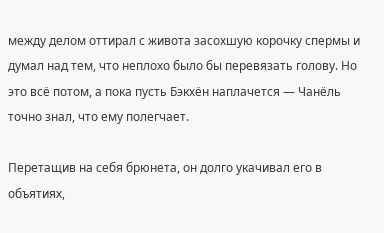между делом оттирал с живота засохшую корочку спермы и думал над тем, что неплохо было бы перевязать голову. Но это всё потом, а пока пусть Бэкхён наплачется — Чанёль точно знал, что ему полегчает.

Перетащив на себя брюнета, он долго укачивал его в объятиях,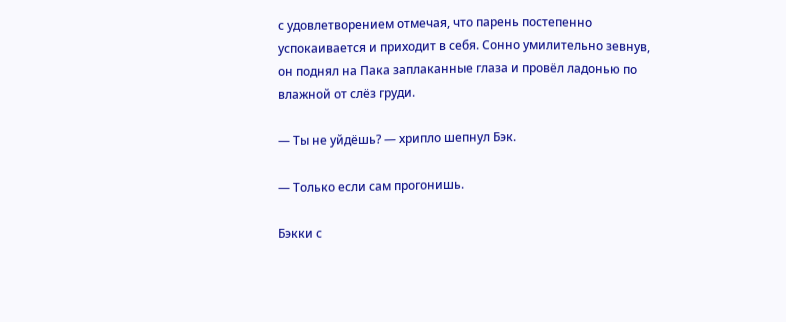с удовлетворением отмечая, что парень постепенно успокаивается и приходит в себя. Сонно умилительно зевнув, он поднял на Пака заплаканные глаза и провёл ладонью по влажной от слёз груди.

— Ты не уйдёшь? — хрипло шепнул Бэк.

— Только если сам прогонишь.

Бэкки с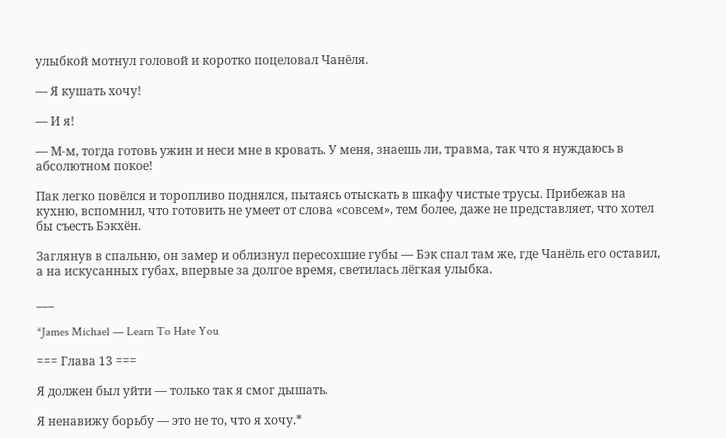улыбкой мотнул головой и коротко поцеловал Чанёля.

— Я кушать хочу!

— И я!

— М-м, тогда готовь ужин и неси мне в кровать. У меня, знаешь ли, травма, так что я нуждаюсь в абсолютном покое!

Пак легко повёлся и торопливо поднялся, пытаясь отыскать в шкафу чистые трусы. Прибежав на кухню, вспомнил, что готовить не умеет от слова «совсем», тем более, даже не представляет, что хотел бы съесть Бэкхён.

Заглянув в спальню, он замер и облизнул пересохшие губы — Бэк спал там же, где Чанёль его оставил, а на искусанных губах, впервые за долгое время, светилась лёгкая улыбка.

___

*James Michael — Learn To Hate You

=== Глава 13 ===

Я должен был уйти — только так я смог дышать.

Я ненавижу борьбу — это не то, что я хочу.*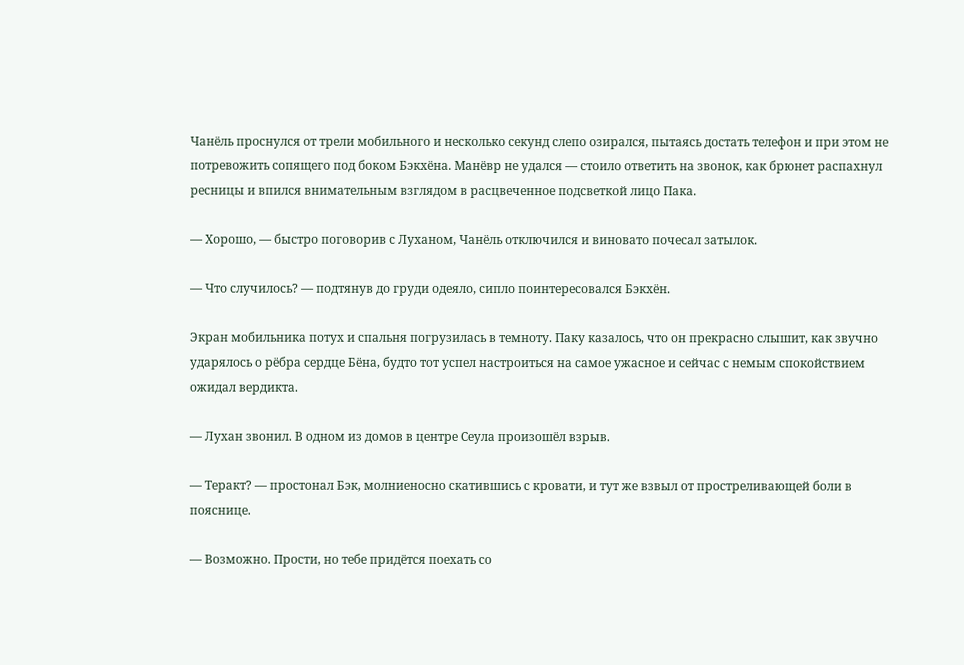Чанёль проснулся от трели мобильного и несколько секунд слепо озирался, пытаясь достать телефон и при этом не потревожить сопящего под боком Бэкхёна. Манёвр не удался — стоило ответить на звонок, как брюнет распахнул ресницы и впился внимательным взглядом в расцвеченное подсветкой лицо Пака.

— Хорошо, — быстро поговорив с Луханом, Чанёль отключился и виновато почесал затылок.

— Что случилось? — подтянув до груди одеяло, сипло поинтересовался Бэкхён.

Экран мобильника потух и спальня погрузилась в темноту. Паку казалось, что он прекрасно слышит, как звучно ударялось о рёбра сердце Бёна, будто тот успел настроиться на самое ужасное и сейчас с немым спокойствием ожидал вердикта.

— Лухан звонил. В одном из домов в центре Сеула произошёл взрыв.

— Теракт? — простонал Бэк, молниеносно скатившись с кровати, и тут же взвыл от простреливающей боли в пояснице.

— Возможно. Прости, но тебе придётся поехать со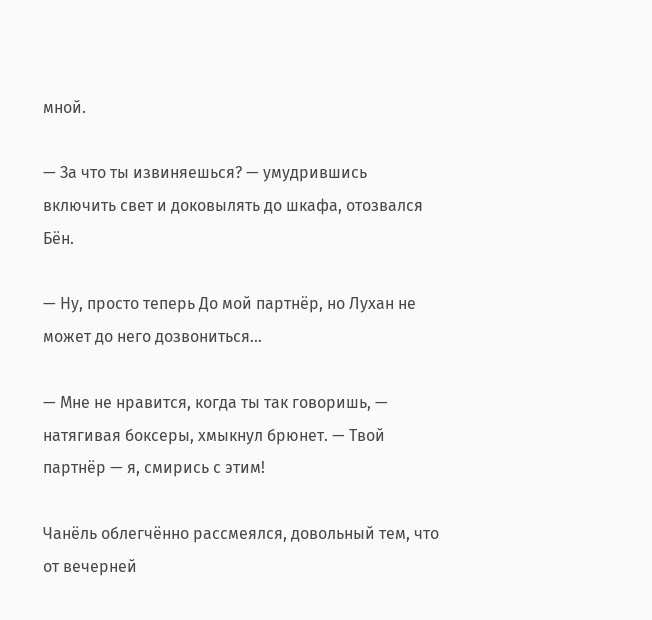мной.

— За что ты извиняешься? — умудрившись включить свет и доковылять до шкафа, отозвался Бён.

— Ну, просто теперь До мой партнёр, но Лухан не может до него дозвониться…

— Мне не нравится, когда ты так говоришь, — натягивая боксеры, хмыкнул брюнет. — Твой партнёр — я, смирись с этим!

Чанёль облегчённо рассмеялся, довольный тем, что от вечерней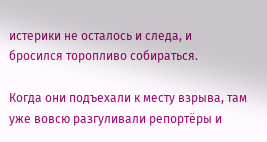истерики не осталось и следа, и бросился торопливо собираться.

Когда они подъехали к месту взрыва, там уже вовсю разгуливали репортёры и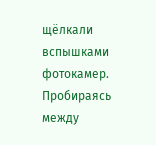щёлкали вспышками фотокамер. Пробираясь между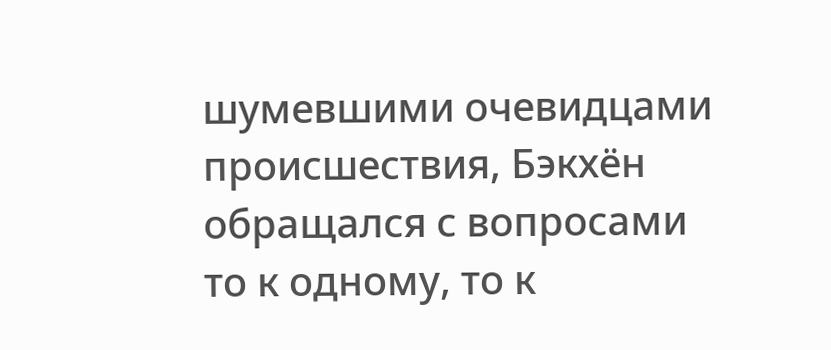шумевшими очевидцами происшествия, Бэкхён обращался с вопросами то к одному, то к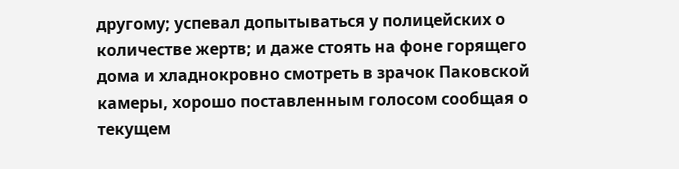другому; успевал допытываться у полицейских о количестве жертв; и даже стоять на фоне горящего дома и хладнокровно смотреть в зрачок Паковской камеры, хорошо поставленным голосом сообщая о текущем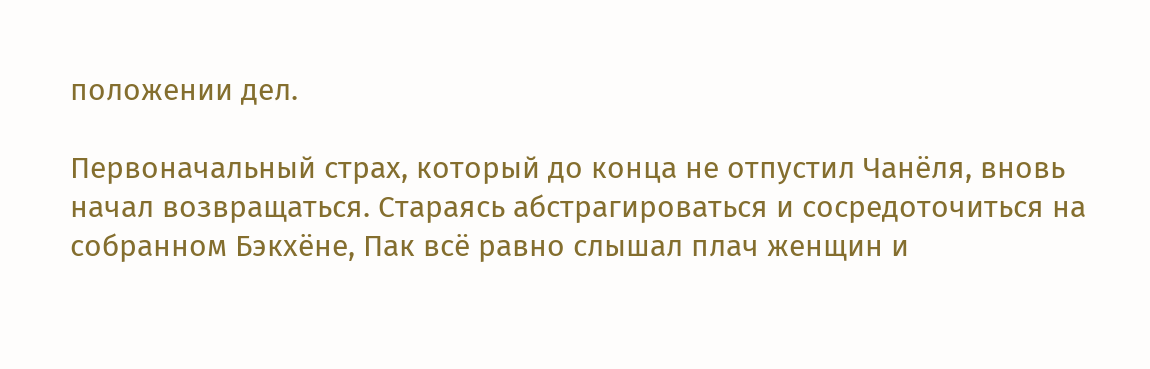положении дел.

Первоначальный страх, который до конца не отпустил Чанёля, вновь начал возвращаться. Стараясь абстрагироваться и сосредоточиться на собранном Бэкхёне, Пак всё равно слышал плач женщин и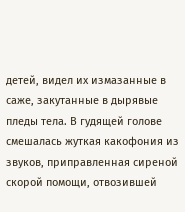детей, видел их измазанные в саже, закутанные в дырявые пледы тела. В гудящей голове смешалась жуткая какофония из звуков, приправленная сиреной скорой помощи, отвозившей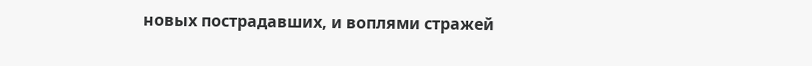новых пострадавших, и воплями стражей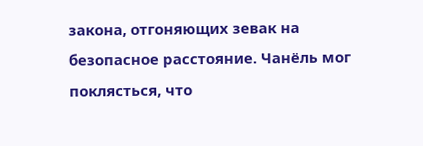закона, отгоняющих зевак на безопасное расстояние. Чанёль мог поклясться, что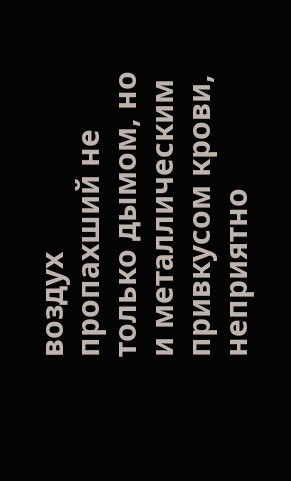воздух пропахший не только дымом, но и металлическим привкусом крови, неприятно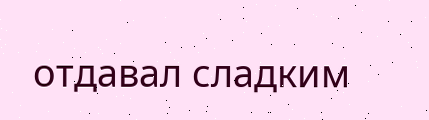отдавал сладким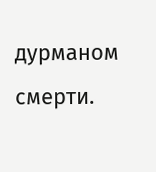дурманом смерти.